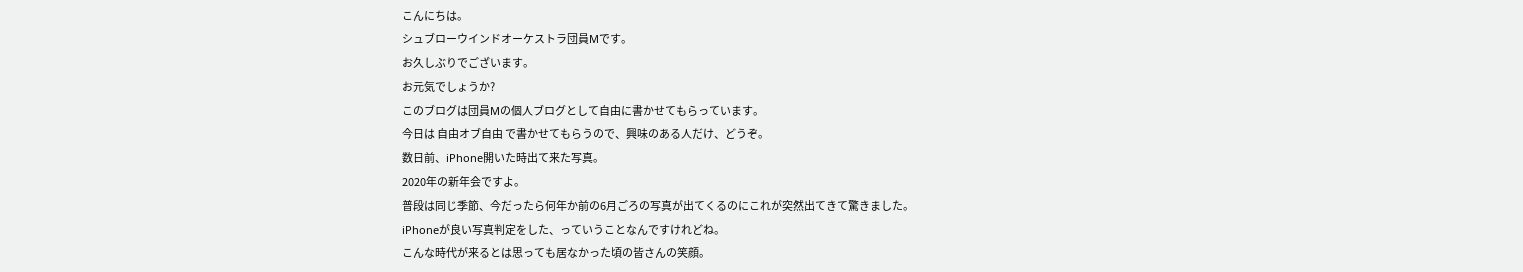こんにちは。
シュブローウインドオーケストラ団員Mです。
お久しぶりでございます。
お元気でしょうか?
このブログは団員Mの個人ブログとして自由に書かせてもらっています。
今日は 自由オブ自由 で書かせてもらうので、興味のある人だけ、どうぞ。
数日前、iPhone開いた時出て来た写真。
2020年の新年会ですよ。
普段は同じ季節、今だったら何年か前の6月ごろの写真が出てくるのにこれが突然出てきて驚きました。
iPhoneが良い写真判定をした、っていうことなんですけれどね。
こんな時代が来るとは思っても居なかった頃の皆さんの笑顔。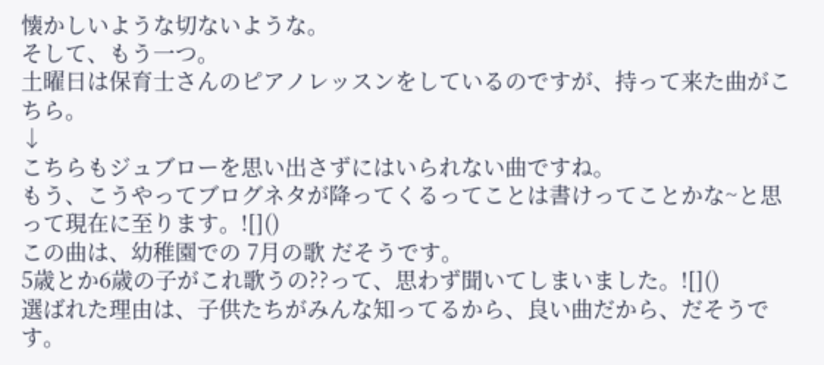懐かしいような切ないような。
そして、もう一つ。
土曜日は保育士さんのピアノレッスンをしているのですが、持って来た曲がこちら。
↓
こちらもジュブローを思い出さずにはいられない曲ですね。
もう、こうやってブログネタが降ってくるってことは書けってことかな~と思って現在に至ります。![]()
この曲は、幼稚園での 7月の歌 だそうです。
5歳とか6歳の子がこれ歌うの??って、思わず聞いてしまいました。![]()
選ばれた理由は、子供たちがみんな知ってるから、良い曲だから、だそうです。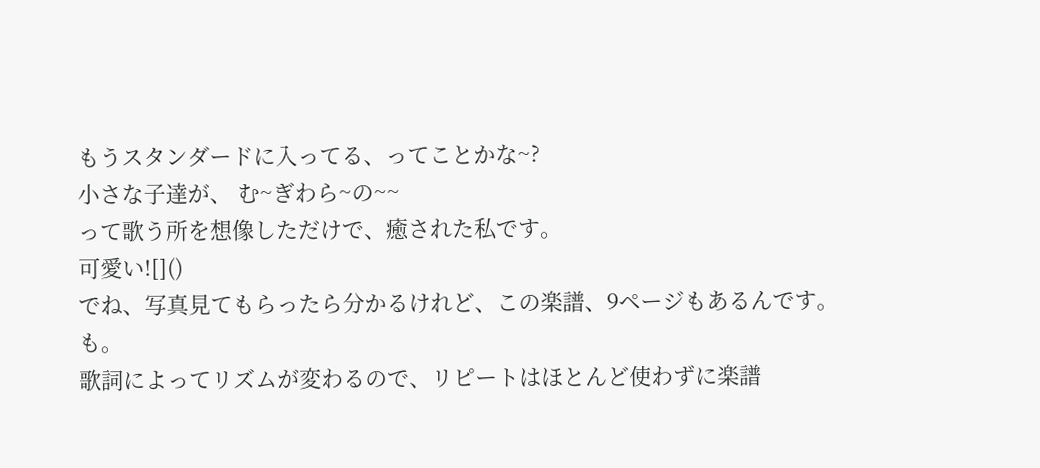もうスタンダードに入ってる、ってことかな~?
小さな子達が、 む~ぎわら~の~~
って歌う所を想像しただけで、癒された私です。
可愛い![]()
でね、写真見てもらったら分かるけれど、この楽譜、9ページもあるんです。
も。
歌詞によってリズムが変わるので、リピートはほとんど使わずに楽譜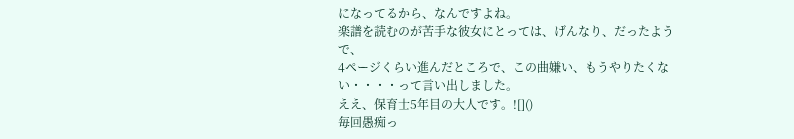になってるから、なんですよね。
楽譜を読むのが苦手な彼女にとっては、げんなり、だったようで、
4ページくらい進んだところで、この曲嫌い、もうやりたくない・・・・って言い出しました。
ええ、保育士5年目の大人です。![]()
毎回愚痴っ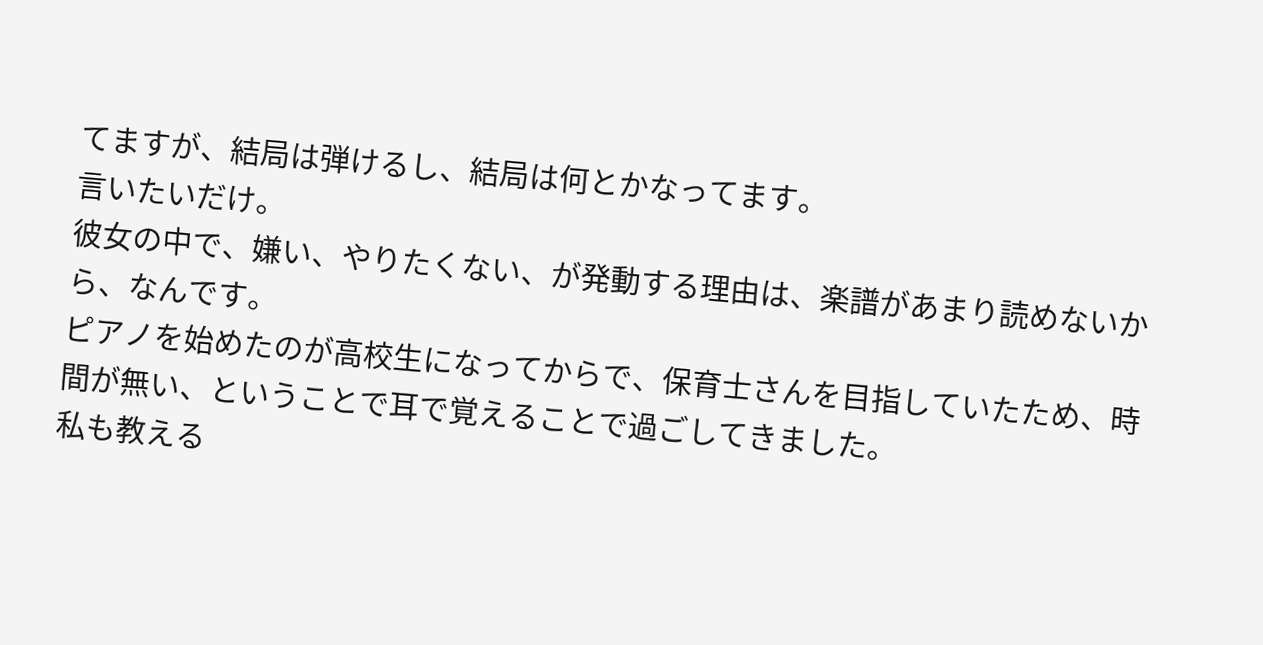てますが、結局は弾けるし、結局は何とかなってます。
言いたいだけ。
彼女の中で、嫌い、やりたくない、が発動する理由は、楽譜があまり読めないから、なんです。
ピアノを始めたのが高校生になってからで、保育士さんを目指していたため、時間が無い、ということで耳で覚えることで過ごしてきました。
私も教える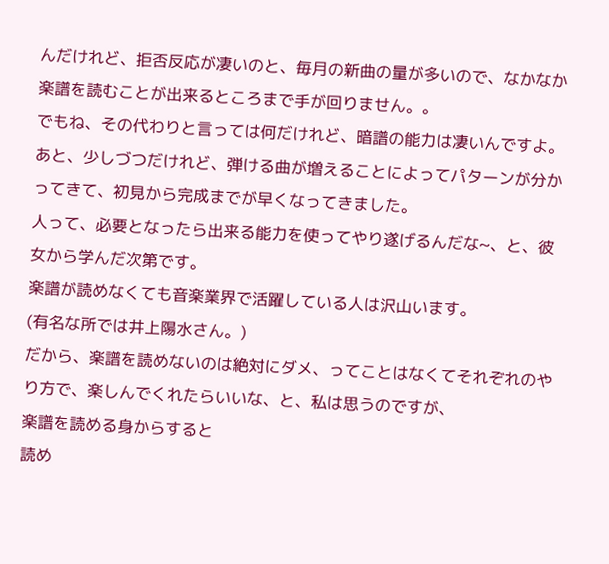んだけれど、拒否反応が凄いのと、毎月の新曲の量が多いので、なかなか楽譜を読むことが出来るところまで手が回りません。。
でもね、その代わりと言っては何だけれど、暗譜の能力は凄いんですよ。
あと、少しづつだけれど、弾ける曲が増えることによってパターンが分かってきて、初見から完成までが早くなってきました。
人って、必要となったら出来る能力を使ってやり遂げるんだな~、と、彼女から学んだ次第です。
楽譜が読めなくても音楽業界で活躍している人は沢山います。
(有名な所では井上陽水さん。)
だから、楽譜を読めないのは絶対にダメ、ってことはなくてそれぞれのやり方で、楽しんでくれたらいいな、と、私は思うのですが、
楽譜を読める身からすると
読め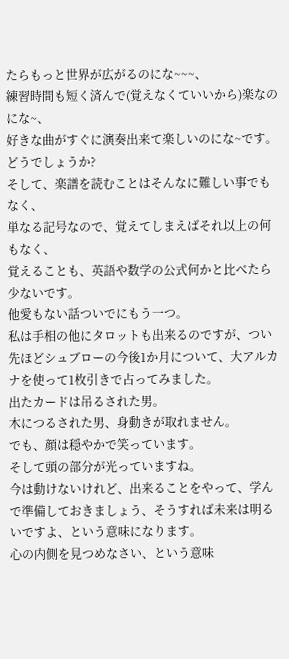たらもっと世界が広がるのにな~~~、
練習時間も短く済んで(覚えなくていいから)楽なのにな~、
好きな曲がすぐに演奏出来て楽しいのにな~です。
どうでしょうか?
そして、楽譜を読むことはそんなに難しい事でもなく、
単なる記号なので、覚えてしまえばそれ以上の何もなく、
覚えることも、英語や数学の公式何かと比べたら少ないです。
他愛もない話ついでにもう一つ。
私は手相の他にタロットも出来るのですが、つい先ほどシュブローの今後1か月について、大アルカナを使って1枚引きで占ってみました。
出たカードは吊るされた男。
木につるされた男、身動きが取れません。
でも、顔は穏やかで笑っています。
そして頭の部分が光っていますね。
今は動けないけれど、出来ることをやって、学んで準備しておきましょう、そうすれば未来は明るいですよ、という意味になります。
心の内側を見つめなさい、という意味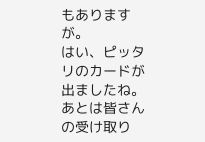もありますが。
はい、ピッタリのカードが出ましたね。
あとは皆さんの受け取り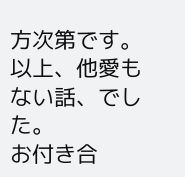方次第です。
以上、他愛もない話、でした。
お付き合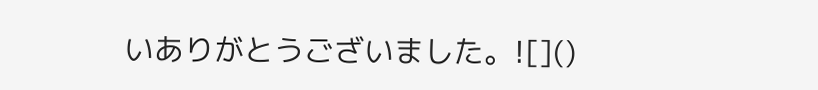いありがとうございました。![]()